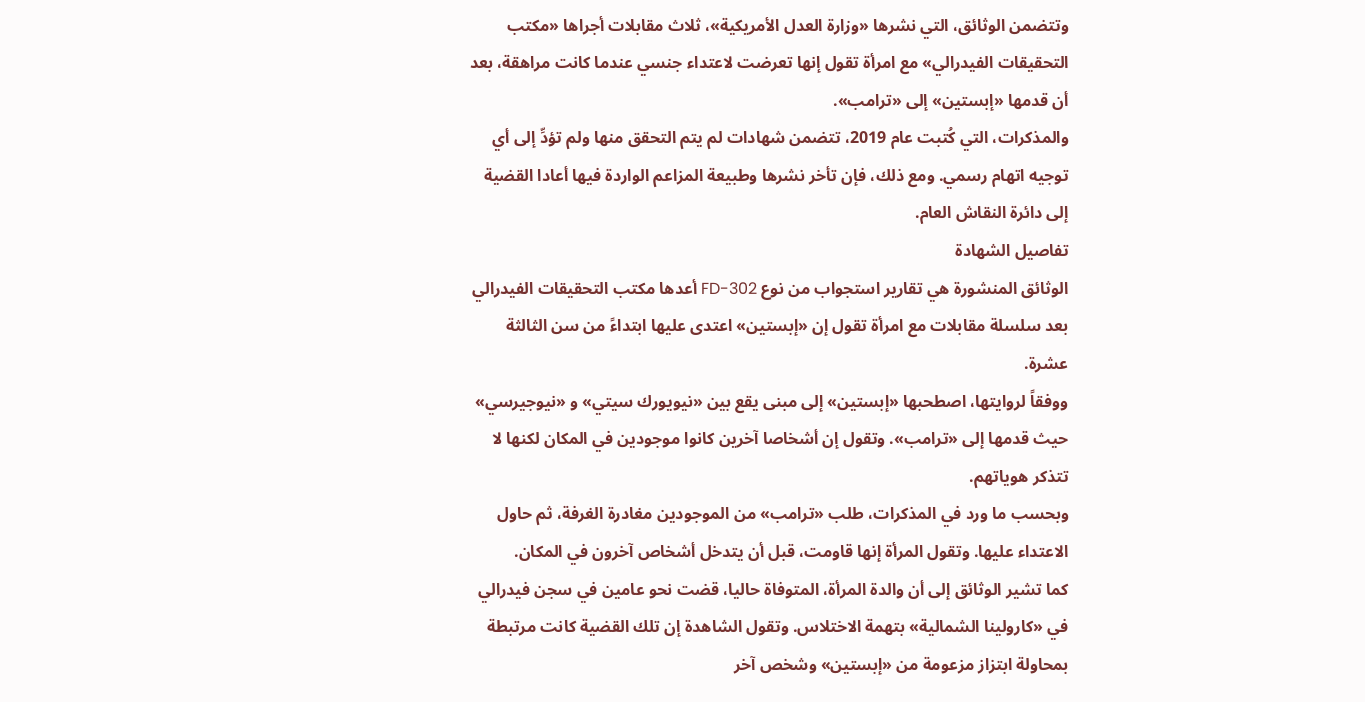وتتضمن الوثائق، التي نشرها «وزارة العدل الأمريكية»، ثلاث مقابلات أجراها «مكتب التحقيقات الفيدرالي» مع امرأة تقول إنها تعرضت لاعتداء جنسي عندما كانت مراهقة، بعد أن قدمها «إبستين» إلى «ترامب».
والمذكرات، التي كُتبت عام 2019، تتضمن شهادات لم يتم التحقق منها ولم تؤدِّ إلى أي توجيه اتهام رسمي. ومع ذلك، فإن تأخر نشرها وطبيعة المزاعم الواردة فيها أعادا القضية إلى دائرة النقاش العام.
تفاصيل الشهادة
الوثائق المنشورة هي تقارير استجواب من نوع FD-302 أعدها مكتب التحقيقات الفيدرالي بعد سلسلة مقابلات مع امرأة تقول إن «إبستين» اعتدى عليها ابتداءً من سن الثالثة عشرة.
ووفقاً لروايتها، اصطحبها «إبستين» إلى مبنى يقع بين «نيويورك سيتي» و «نيوجيرسي» حيث قدمها إلى «ترامب». وتقول إن أشخاصا آخرين كانوا موجودين في المكان لكنها لا تتذكر هوياتهم.
وبحسب ما ورد في المذكرات، طلب «ترامب» من الموجودين مغادرة الغرفة، ثم حاول الاعتداء عليها. وتقول المرأة إنها قاومت، قبل أن يتدخل أشخاص آخرون في المكان.
كما تشير الوثائق إلى أن والدة المرأة، المتوفاة حاليا، قضت نحو عامين في سجن فيدرالي في «كارولينا الشمالية» بتهمة الاختلاس. وتقول الشاهدة إن تلك القضية كانت مرتبطة بمحاولة ابتزاز مزعومة من «إبستين» وشخص آخر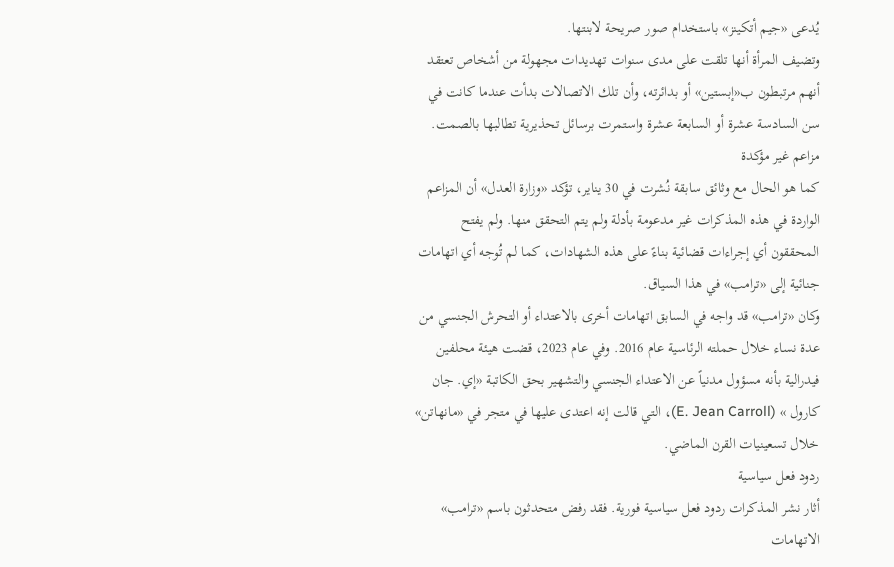يُدعى «جيم أتكينز» باستخدام صور صريحة لابنتها.
وتضيف المرأة أنها تلقت على مدى سنوات تهديدات مجهولة من أشخاص تعتقد أنهم مرتبطون ب«إبستين» أو بدائرته، وأن تلك الاتصالات بدأت عندما كانت في سن السادسة عشرة أو السابعة عشرة واستمرت برسائل تحذيرية تطالبها بالصمت.
مزاعم غير مؤكدة
كما هو الحال مع وثائق سابقة نُشرت في 30 يناير، تؤكد «وزارة العدل» أن المزاعم الواردة في هذه المذكرات غير مدعومة بأدلة ولم يتم التحقق منها. ولم يفتح المحققون أي إجراءات قضائية بناءً على هذه الشهادات، كما لم تُوجه أي اتهامات جنائية إلى «ترامب» في هذا السياق.
وكان «ترامب» قد واجه في السابق اتهامات أخرى بالاعتداء أو التحرش الجنسي من عدة نساء خلال حملته الرئاسية عام 2016. وفي عام 2023، قضت هيئة محلفين فيدرالية بأنه مسؤول مدنياً عن الاعتداء الجنسي والتشهير بحق الكاتبة «إي. جان كارول » (E. Jean Carroll)، التي قالت إنه اعتدى عليها في متجر في «مانهاتن» خلال تسعينيات القرن الماضي.
ردود فعل سياسية
أثار نشر المذكرات ردود فعل سياسية فورية. فقد رفض متحدثون باسم «ترامب» الاتهامات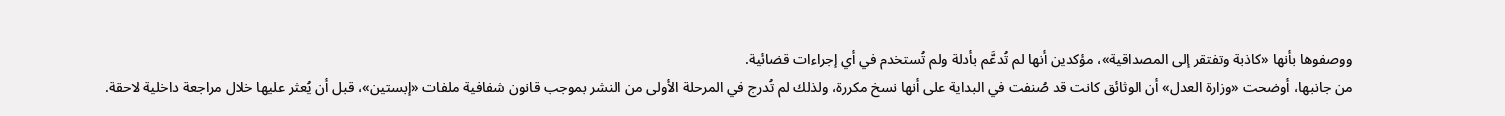ووصفوها بأنها «كاذبة وتفتقر إلى المصداقية»، مؤكدين أنها لم تُدعَّم بأدلة ولم تُستخدم في أي إجراءات قضائية.
من جانبها، أوضحت «وزارة العدل» أن الوثائق كانت قد صُنفت في البداية على أنها نسخ مكررة، ولذلك لم تُدرج في المرحلة الأولى من النشر بموجب قانون شفافية ملفات «إبستين»، قبل أن يُعثر عليها خلال مراجعة داخلية لاحقة.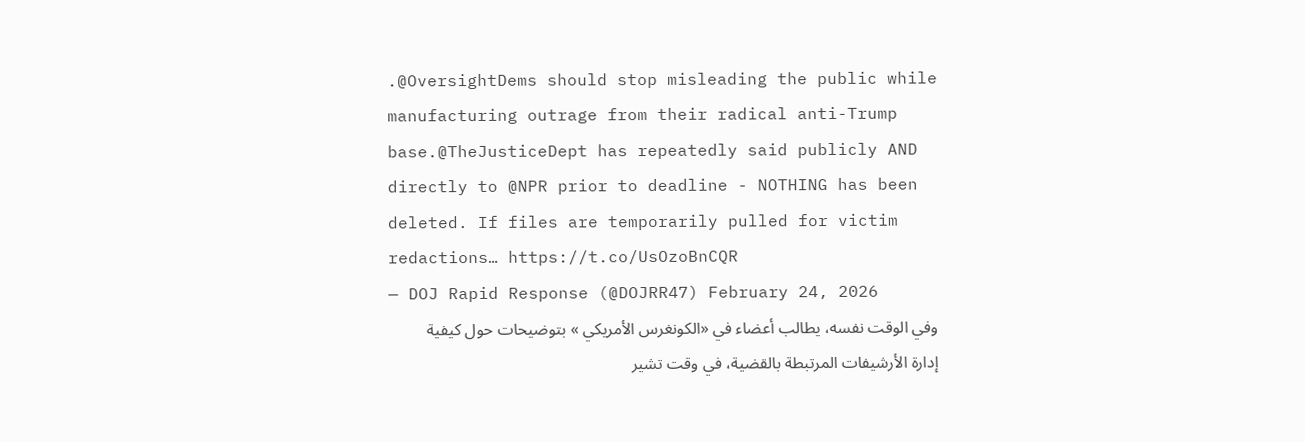.@OversightDems should stop misleading the public while manufacturing outrage from their radical anti-Trump base.@TheJusticeDept has repeatedly said publicly AND directly to @NPR prior to deadline - NOTHING has been deleted. If files are temporarily pulled for victim redactions… https://t.co/UsOzoBnCQR
— DOJ Rapid Response (@DOJRR47) February 24, 2026
وفي الوقت نفسه، يطالب أعضاء في «الكونغرس الأمريكي » بتوضيحات حول كيفية إدارة الأرشيفات المرتبطة بالقضية، في وقت تشير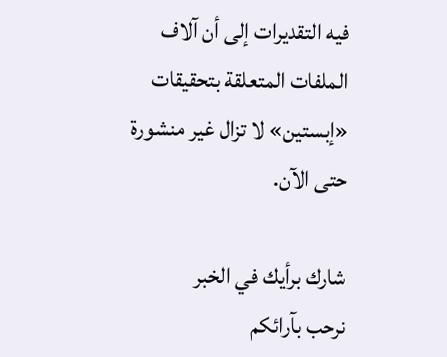فيه التقديرات إلى أن آلاف الملفات المتعلقة بتحقيقات «إبستين» لا تزال غير منشورة حتى الآن.

شارك برأيك في الخبر
نرحب بآرائكم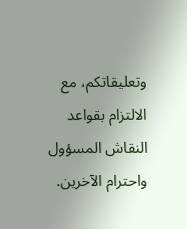وتعليقاتكم، مع الالتزام بقواعد النقاش المسؤول واحترام الآخرين.